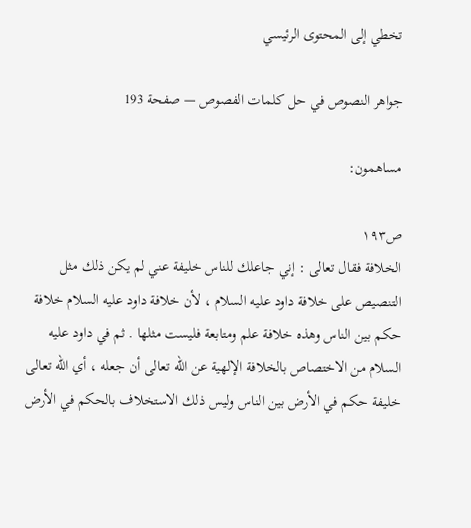تخطي إلى المحتوى الرئيسي

جواهر النصوص في حل كلمات الفصوص — صفحة 193

مساهمون:

ص١٩٣
الخلافة فقال تعالى : إني جاعلك للناس خليفة عني لم يكن ذلك مثل التنصيص على خلافة داود عليه السلام ، لأن خلافة داود عليه السلام خلافة حكم بين الناس وهذه خلافة علم ومتابعة فليست مثلها . ثم في داود عليه السلام من الاختصاص بالخلافة الإلهية عن اللّه تعالى أن جعله ، أي اللّه تعالى خليفة حكم في الأرض بين الناس وليس ذلك الاستخلاف بالحكم في الأرض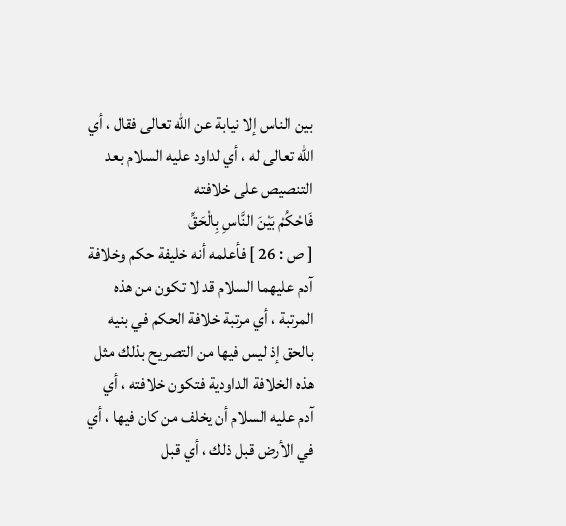بين الناس إلا نيابة عن اللّه تعالى فقال ، أي اللّه تعالى له ، أي لداود عليه السلام بعد التنصيص على خلافته
فَاحْكُمْ بَيْنَ النَّاسِ بِالْحَقِّ
[ ص : 26 ] فأعلمه أنه خليفة حكم وخلافة آدم عليهما السلام قد لا تكون من هذه المرتبة ، أي مرتبة خلافة الحكم في بنيه بالحق إذ ليس فيها من التصريح بذلك مثل هذه الخلافة الداودية فتكون خلافته ، أي آدم عليه السلام أن يخلف من كان فيها ، أي في الأرض قبل ذلك ، أي قبل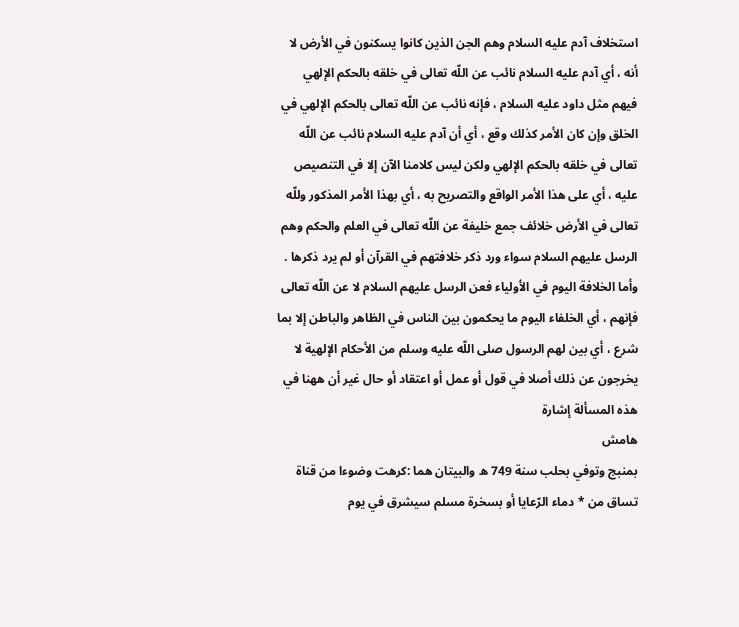استخلاف آدم عليه السلام وهم الجن الذين كانوا يسكنون في الأرض لا أنه ، أي آدم عليه السلام نائب عن اللّه تعالى في خلقه بالحكم الإلهي فيهم مثل داود عليه السلام ، فإنه نائب عن اللّه تعالى بالحكم الإلهي في الخلق وإن كان الأمر كذلك وقع ، أي أن آدم عليه السلام نائب عن اللّه تعالى في خلقه بالحكم الإلهي ولكن ليس كلامنا الآن إلا في التنصيص عليه ، أي على هذا الأمر الواقع والتصريح به ، أي بهذا الأمر المذكور وللّه تعالى في الأرض خلائف جمع خليفة عن اللّه تعالى في العلم والحكم وهم الرسل عليهم السلام سواء ورد ذكر خلافتهم في القرآن أو لم يرد ذكرها . وأما الخلافة اليوم في الأولياء فعن الرسل عليهم السلام لا عن اللّه تعالى فإنهم ، أي الخلفاء اليوم ما يحكمون بين الناس في الظاهر والباطن إلا بما شرع ، أي بين لهم الرسول صلى اللّه عليه وسلم من الأحكام الإلهية لا يخرجون عن ذلك أصلا في قول أو عمل أو اعتقاد أو حال غير أن ههنا في هذه المسألة إشارة
هامش
بمنبج وتوفي بحلب سنة 749 ه والبيتان هما :كرهت وضوءا من قناة تساق من * دماء الرّعايا أو بسخرة مسلم سيشرق في يوم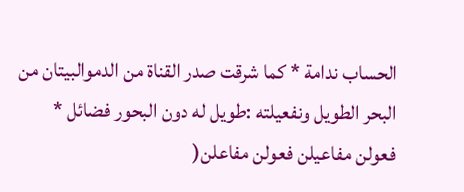الحساب ندامة * كما شرقت صدر القناة من الدموالبيتان من البحر الطويل ونفعيلته :طويل له دون البحور فضائل * فعولن مفاعيلن فعولن مفاعلن(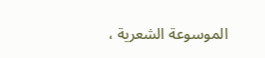الموسوعة الشعرية ،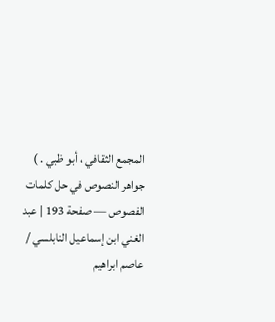المجمع الثقافي ، أبو ظبي . )
جواهر النصوص في حل كلمات الفصوص — صفحة 193 | عبد الغني ابن إسماعيل النابلسي / عاصم ابراهيم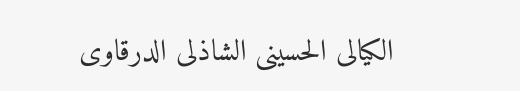الكيالى الحسينى الشاذلى الدرقاوى